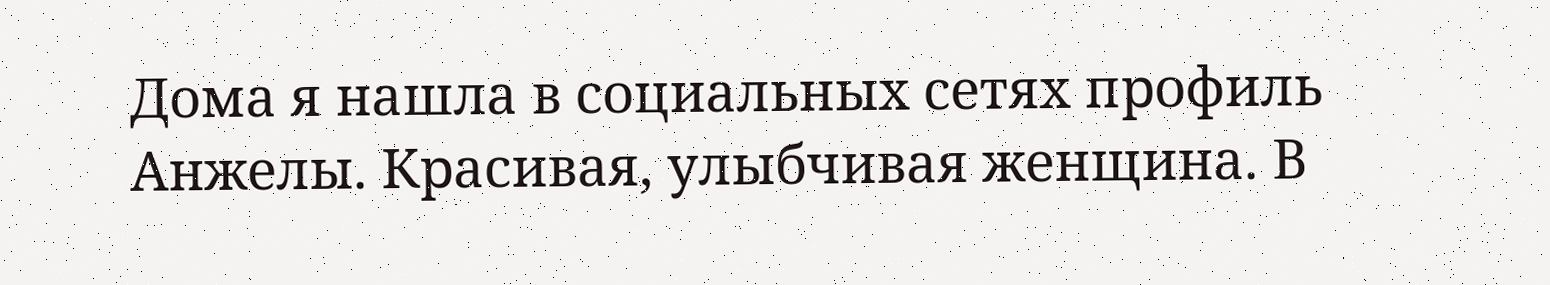Дома я нашла в социальных сетях профиль Анжелы. Красивая, улыбчивая женщина. В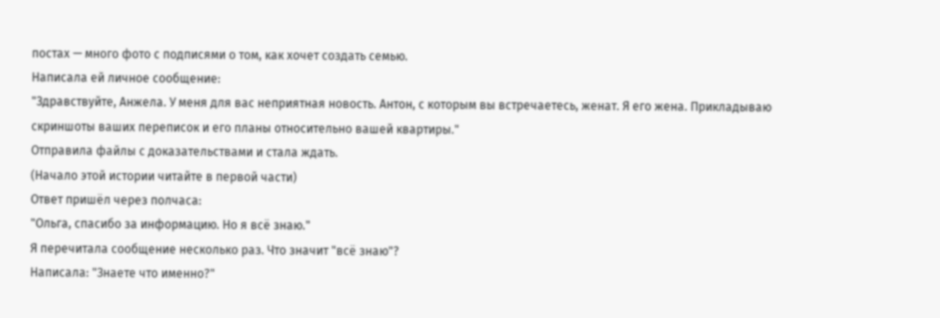постах — много фото с подписями о том, как хочет создать семью.
Написала ей личное сообщение:
"Здравствуйте, Анжела. У меня для вас неприятная новость. Антон, с которым вы встречаетесь, женат. Я его жена. Прикладываю скриншоты ваших переписок и его планы относительно вашей квартиры."
Отправила файлы с доказательствами и стала ждать.
(Начало этой истории читайте в первой части)
Ответ пришёл через полчаса:
"Ольга, спасибо за информацию. Но я всё знаю."
Я перечитала сообщение несколько раз. Что значит "всё знаю"?
Написала: "Знаете что именно?"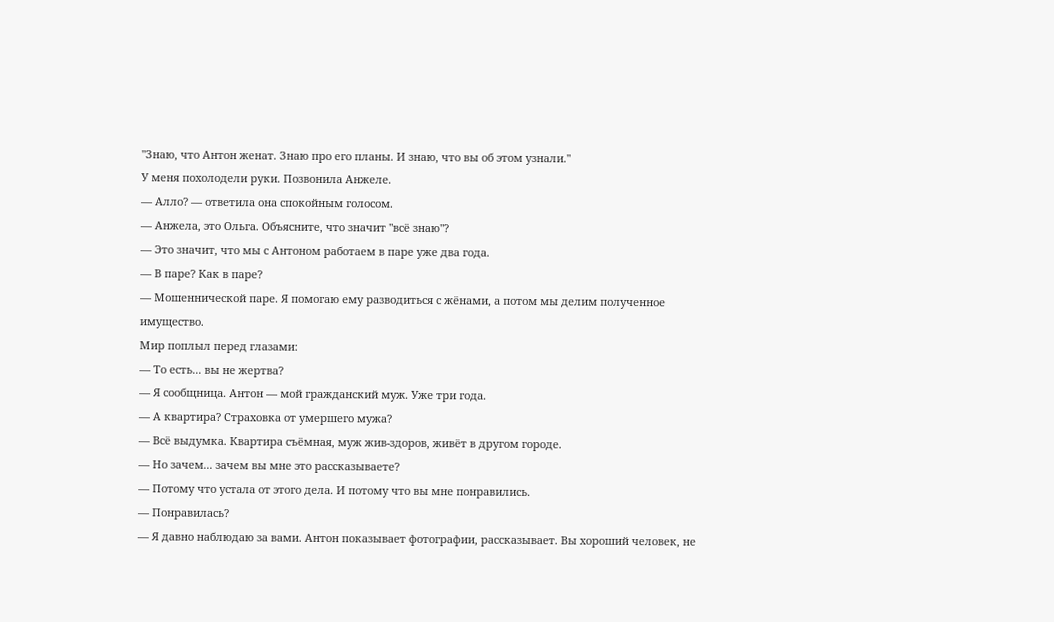"Знаю, что Антон женат. Знаю про его планы. И знаю, что вы об этом узнали."
У меня похолодели руки. Позвонила Анжеле.
— Алло? — ответила она спокойным голосом.
— Анжела, это Ольга. Объясните, что значит "всё знаю"?
— Это значит, что мы с Антоном работаем в паре уже два года.
— В паре? Как в паре?
— Мошеннической паре. Я помогаю ему разводиться с жёнами, а потом мы делим полученное имущество.
Мир поплыл перед глазами:
— То есть... вы не жертва?
— Я сообщница. Антон — мой гражданский муж. Уже три года.
— А квартира? Страховка от умершего мужа?
— Всё выдумка. Квартира съёмная, муж жив-здоров, живёт в другом городе.
— Но зачем... зачем вы мне это рассказываете?
— Потому что устала от этого дела. И потому что вы мне понравились.
— Понравилась?
— Я давно наблюдаю за вами. Антон показывает фотографии, рассказывает. Вы хороший человек, не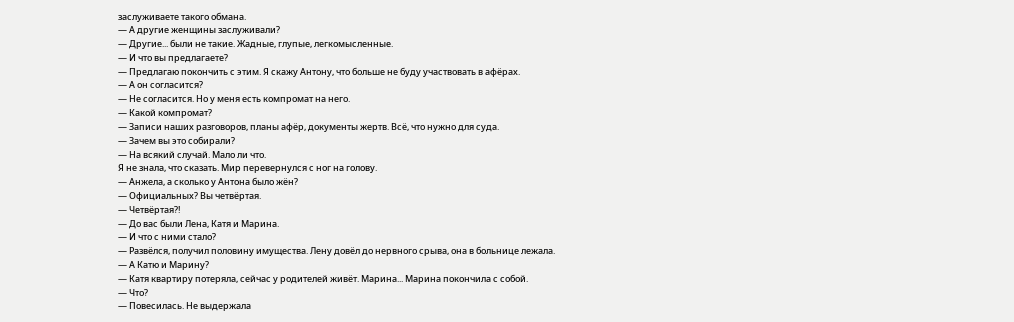заслуживаете такого обмана.
— А другие женщины заслуживали?
— Другие... были не такие. Жадные, глупые, легкомысленные.
— И что вы предлагаете?
— Предлагаю покончить с этим. Я скажу Антону, что больше не буду участвовать в афёрах.
— А он согласится?
— Не согласится. Но у меня есть компромат на него.
— Какой компромат?
— Записи наших разговоров, планы афёр, документы жертв. Всё, что нужно для суда.
— Зачем вы это собирали?
— На всякий случай. Мало ли что.
Я не знала, что сказать. Мир перевернулся с ног на голову.
— Анжела, а сколько у Антона было жён?
— Официальных? Вы четвёртая.
— Четвёртая?!
— До вас были Лена, Катя и Марина.
— И что с ними стало?
— Развёлся, получил половину имущества. Лену довёл до нервного срыва, она в больнице лежала.
— А Катю и Марину?
— Катя квартиру потеряла, сейчас у родителей живёт. Марина... Марина покончила с собой.
— Что?
— Повесилась. Не выдержала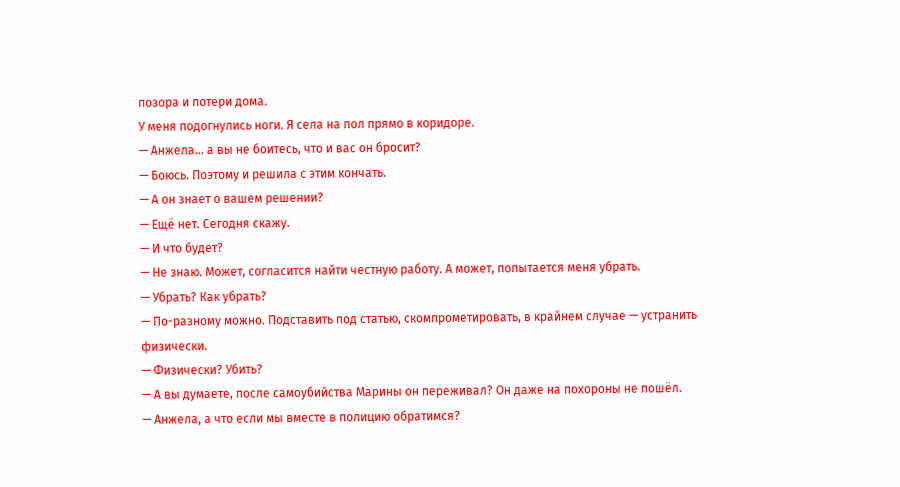позора и потери дома.
У меня подогнулись ноги. Я села на пол прямо в коридоре.
— Анжела... а вы не боитесь, что и вас он бросит?
— Боюсь. Поэтому и решила с этим кончать.
— А он знает о вашем решении?
— Ещё нет. Сегодня скажу.
— И что будет?
— Не знаю. Может, согласится найти честную работу. А может, попытается меня убрать.
— Убрать? Как убрать?
— По-разному можно. Подставить под статью, скомпрометировать, в крайнем случае — устранить физически.
— Физически? Убить?
— А вы думаете, после самоубийства Марины он переживал? Он даже на похороны не пошёл.
— Анжела, а что если мы вместе в полицию обратимся?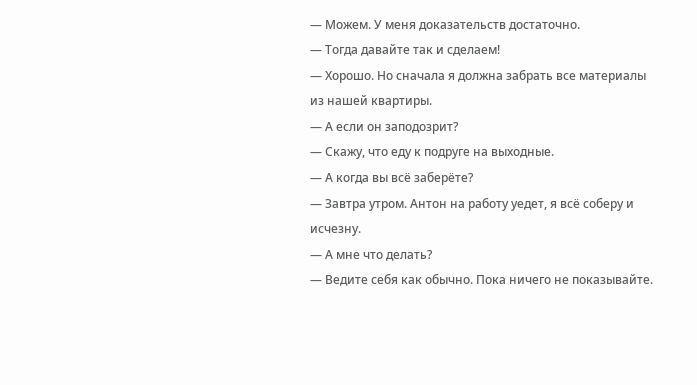— Можем. У меня доказательств достаточно.
— Тогда давайте так и сделаем!
— Хорошо. Но сначала я должна забрать все материалы из нашей квартиры.
— А если он заподозрит?
— Скажу, что еду к подруге на выходные.
— А когда вы всё заберёте?
— Завтра утром. Антон на работу уедет, я всё соберу и исчезну.
— А мне что делать?
— Ведите себя как обычно. Пока ничего не показывайте.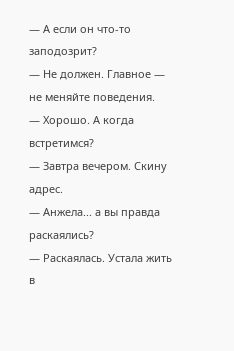— А если он что-то заподозрит?
— Не должен. Главное — не меняйте поведения.
— Хорошо. А когда встретимся?
— Завтра вечером. Скину адрес.
— Анжела... а вы правда раскаялись?
— Раскаялась. Устала жить в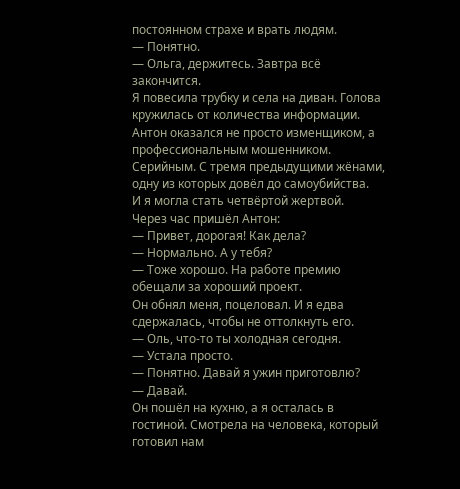постоянном страхе и врать людям.
— Понятно.
— Ольга, держитесь. Завтра всё закончится.
Я повесила трубку и села на диван. Голова кружилась от количества информации.
Антон оказался не просто изменщиком, а профессиональным мошенником. Серийным. С тремя предыдущими жёнами, одну из которых довёл до самоубийства.
И я могла стать четвёртой жертвой.
Через час пришёл Антон:
— Привет, дорогая! Как дела?
— Нормально. А у тебя?
— Тоже хорошо. На работе премию обещали за хороший проект.
Он обнял меня, поцеловал. И я едва сдержалась, чтобы не оттолкнуть его.
— Оль, что-то ты холодная сегодня.
— Устала просто.
— Понятно. Давай я ужин приготовлю?
— Давай.
Он пошёл на кухню, а я осталась в гостиной. Смотрела на человека, который готовил нам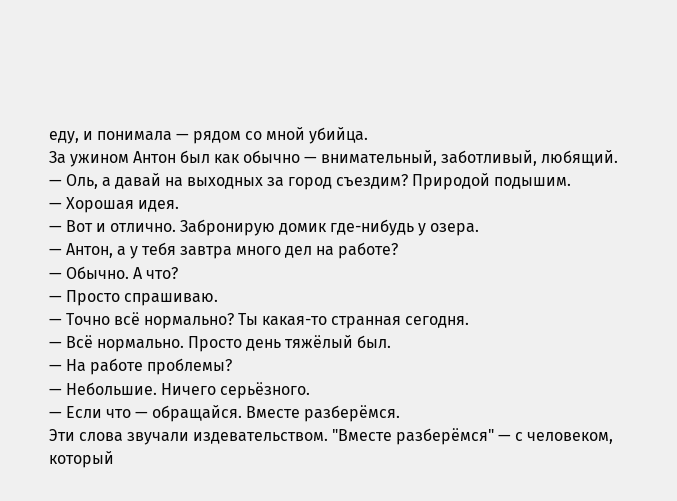еду, и понимала — рядом со мной убийца.
За ужином Антон был как обычно — внимательный, заботливый, любящий.
— Оль, а давай на выходных за город съездим? Природой подышим.
— Хорошая идея.
— Вот и отлично. Забронирую домик где-нибудь у озера.
— Антон, а у тебя завтра много дел на работе?
— Обычно. А что?
— Просто спрашиваю.
— Точно всё нормально? Ты какая-то странная сегодня.
— Всё нормально. Просто день тяжёлый был.
— На работе проблемы?
— Небольшие. Ничего серьёзного.
— Если что — обращайся. Вместе разберёмся.
Эти слова звучали издевательством. "Вместе разберёмся" — с человеком, который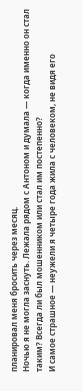планировал меня бросить через месяц.
Ночью я не могла заснуть. Лежала рядом с Антоном и думала — когда именно он стал таким? Всегда ли был мошенником или стал им постепенно?
И самое страшное — неужели я четыре года жила с человеком, не видя его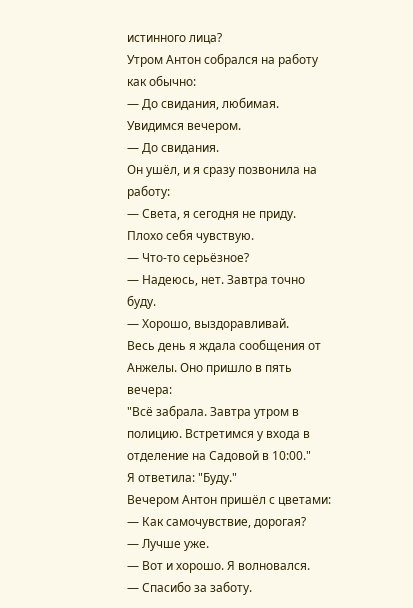истинного лица?
Утром Антон собрался на работу как обычно:
— До свидания, любимая. Увидимся вечером.
— До свидания.
Он ушёл, и я сразу позвонила на работу:
— Света, я сегодня не приду. Плохо себя чувствую.
— Что-то серьёзное?
— Надеюсь, нет. Завтра точно буду.
— Хорошо, выздоравливай.
Весь день я ждала сообщения от Анжелы. Оно пришло в пять вечера:
"Всё забрала. Завтра утром в полицию. Встретимся у входа в отделение на Садовой в 10:00."
Я ответила: "Буду."
Вечером Антон пришёл с цветами:
— Как самочувствие, дорогая?
— Лучше уже.
— Вот и хорошо. Я волновался.
— Спасибо за заботу.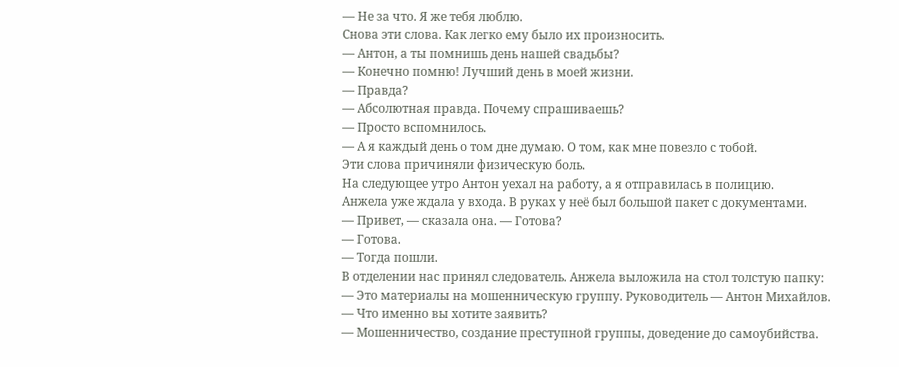— Не за что. Я же тебя люблю.
Снова эти слова. Как легко ему было их произносить.
— Антон, а ты помнишь день нашей свадьбы?
— Конечно помню! Лучший день в моей жизни.
— Правда?
— Абсолютная правда. Почему спрашиваешь?
— Просто вспомнилось.
— А я каждый день о том дне думаю. О том, как мне повезло с тобой.
Эти слова причиняли физическую боль.
На следующее утро Антон уехал на работу, а я отправилась в полицию.
Анжела уже ждала у входа. В руках у неё был большой пакет с документами.
— Привет, — сказала она. — Готова?
— Готова.
— Тогда пошли.
В отделении нас принял следователь. Анжела выложила на стол толстую папку:
— Это материалы на мошенническую группу. Руководитель — Антон Михайлов.
— Что именно вы хотите заявить?
— Мошенничество, создание преступной группы, доведение до самоубийства.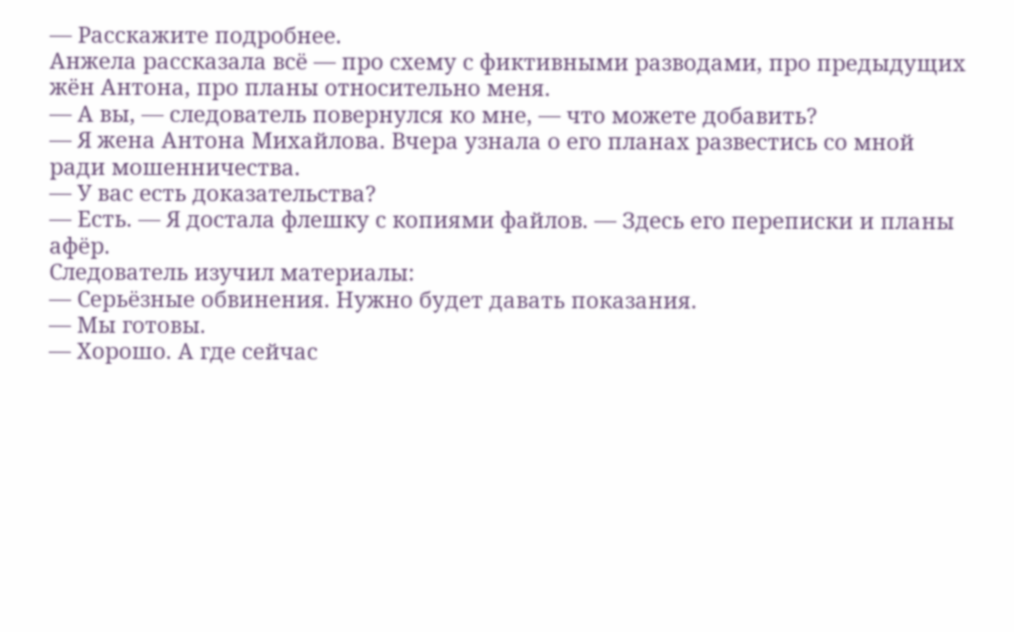— Расскажите подробнее.
Анжела рассказала всё — про схему с фиктивными разводами, про предыдущих жён Антона, про планы относительно меня.
— А вы, — следователь повернулся ко мне, — что можете добавить?
— Я жена Антона Михайлова. Вчера узнала о его планах развестись со мной ради мошенничества.
— У вас есть доказательства?
— Есть. — Я достала флешку с копиями файлов. — Здесь его переписки и планы афёр.
Следователь изучил материалы:
— Серьёзные обвинения. Нужно будет давать показания.
— Мы готовы.
— Хорошо. А где сейчас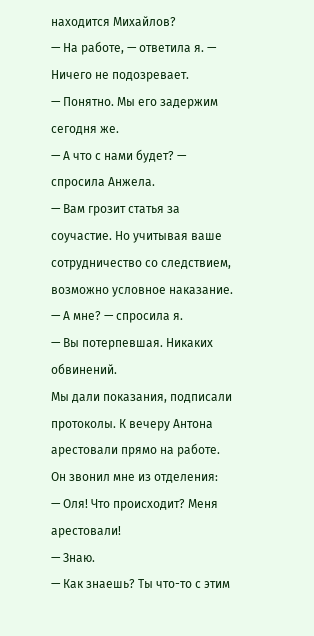находится Михайлов?
— На работе, — ответила я. — Ничего не подозревает.
— Понятно. Мы его задержим сегодня же.
— А что с нами будет? — спросила Анжела.
— Вам грозит статья за соучастие. Но учитывая ваше сотрудничество со следствием, возможно условное наказание.
— А мне? — спросила я.
— Вы потерпевшая. Никаких обвинений.
Мы дали показания, подписали протоколы. К вечеру Антона арестовали прямо на работе.
Он звонил мне из отделения:
— Оля! Что происходит? Меня арестовали!
— Знаю.
— Как знаешь? Ты что-то с этим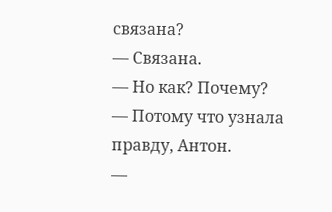связана?
— Связана.
— Но как? Почему?
— Потому что узнала правду, Антон.
—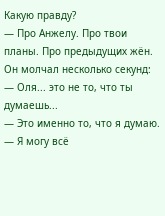Какую правду?
— Про Анжелу. Про твои планы. Про предыдущих жён.
Он молчал несколько секунд:
— Оля... это не то, что ты думаешь...
— Это именно то, что я думаю.
— Я могу всё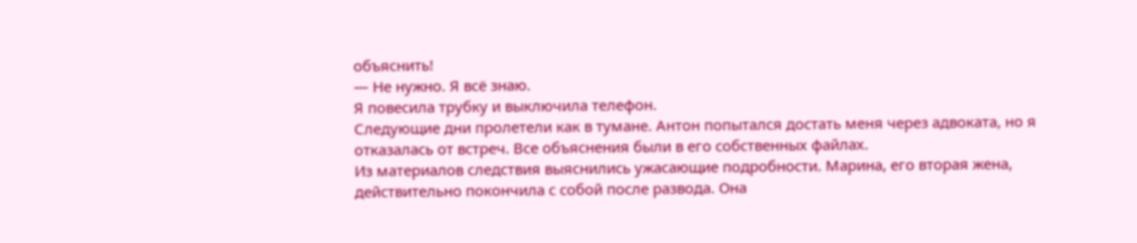объяснить!
— Не нужно. Я всё знаю.
Я повесила трубку и выключила телефон.
Следующие дни пролетели как в тумане. Антон попытался достать меня через адвоката, но я отказалась от встреч. Все объяснения были в его собственных файлах.
Из материалов следствия выяснились ужасающие подробности. Марина, его вторая жена, действительно покончила с собой после развода. Она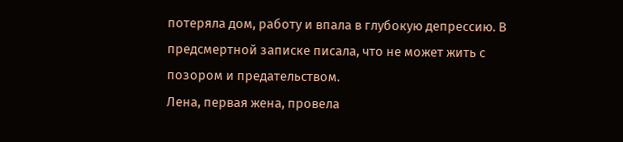потеряла дом, работу и впала в глубокую депрессию. В предсмертной записке писала, что не может жить с позором и предательством.
Лена, первая жена, провела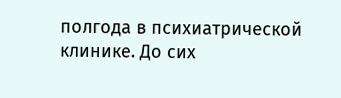полгода в психиатрической клинике. До сих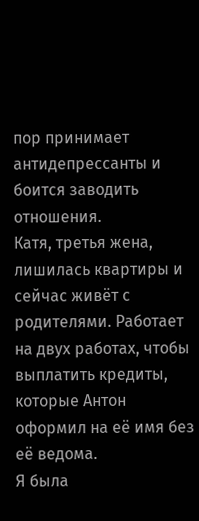пор принимает антидепрессанты и боится заводить отношения.
Катя, третья жена, лишилась квартиры и сейчас живёт с родителями. Работает на двух работах, чтобы выплатить кредиты, которые Антон оформил на её имя без её ведома.
Я была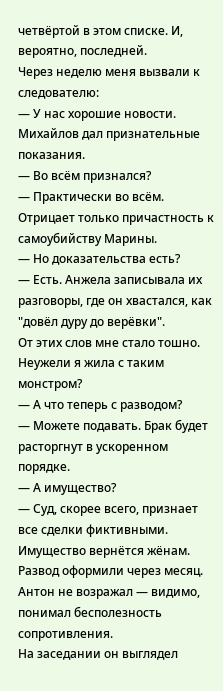четвёртой в этом списке. И, вероятно, последней.
Через неделю меня вызвали к следователю:
— У нас хорошие новости. Михайлов дал признательные показания.
— Во всём признался?
— Практически во всём. Отрицает только причастность к самоубийству Марины.
— Но доказательства есть?
— Есть. Анжела записывала их разговоры, где он хвастался, как "довёл дуру до верёвки".
От этих слов мне стало тошно. Неужели я жила с таким монстром?
— А что теперь с разводом?
— Можете подавать. Брак будет расторгнут в ускоренном порядке.
— А имущество?
— Суд, скорее всего, признает все сделки фиктивными. Имущество вернётся жёнам.
Развод оформили через месяц. Антон не возражал — видимо, понимал бесполезность сопротивления.
На заседании он выглядел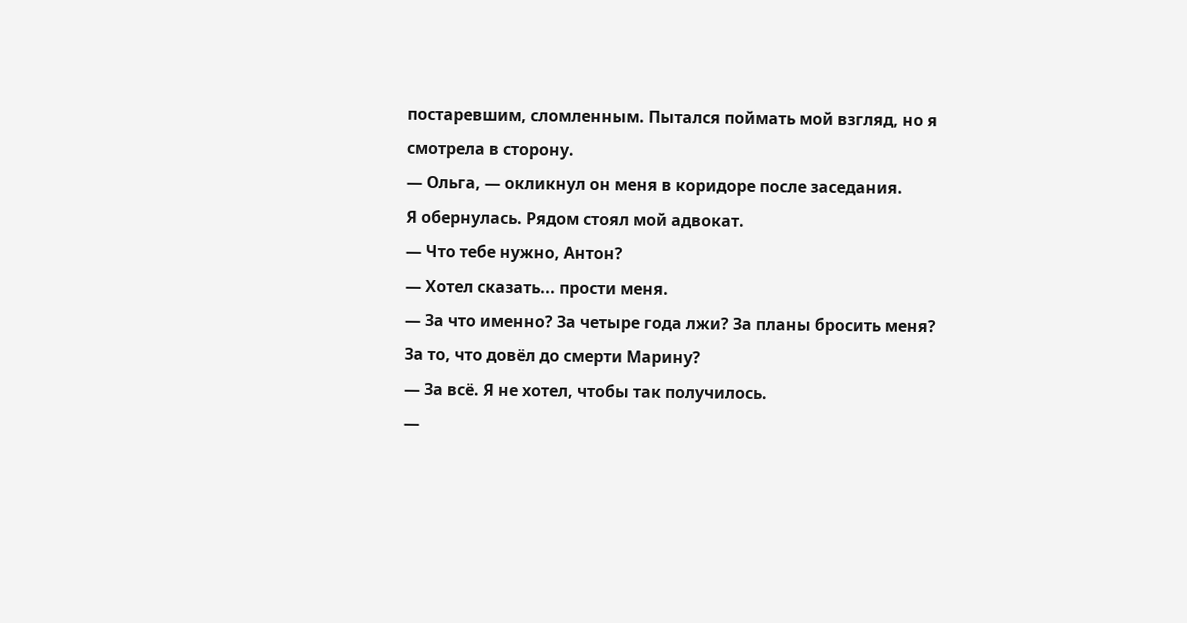постаревшим, сломленным. Пытался поймать мой взгляд, но я смотрела в сторону.
— Ольга, — окликнул он меня в коридоре после заседания.
Я обернулась. Рядом стоял мой адвокат.
— Что тебе нужно, Антон?
— Хотел сказать... прости меня.
— За что именно? За четыре года лжи? За планы бросить меня? За то, что довёл до смерти Марину?
— За всё. Я не хотел, чтобы так получилось.
—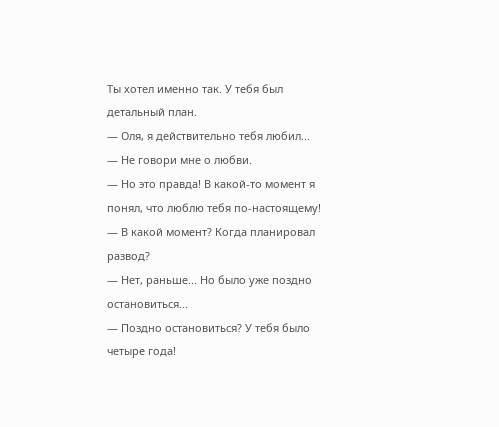Ты хотел именно так. У тебя был детальный план.
— Оля, я действительно тебя любил...
— Не говори мне о любви.
— Но это правда! В какой-то момент я понял, что люблю тебя по-настоящему!
— В какой момент? Когда планировал развод?
— Нет, раньше... Но было уже поздно остановиться...
— Поздно остановиться? У тебя было четыре года!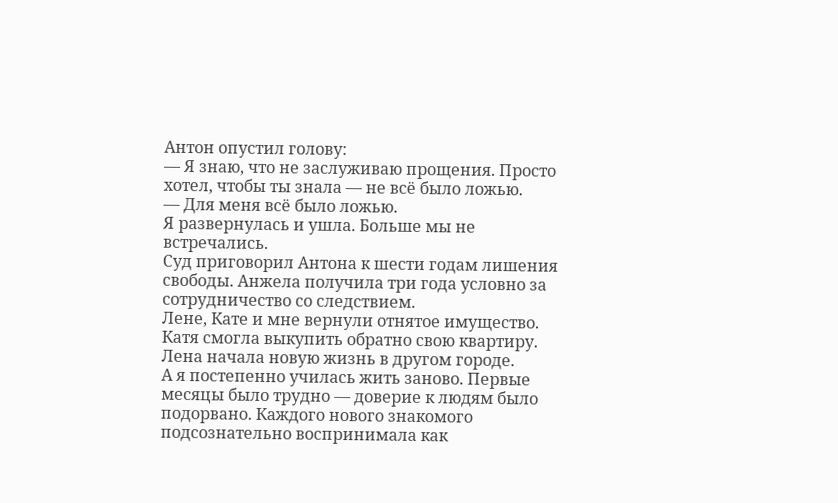Антон опустил голову:
— Я знаю, что не заслуживаю прощения. Просто хотел, чтобы ты знала — не всё было ложью.
— Для меня всё было ложью.
Я развернулась и ушла. Больше мы не встречались.
Суд приговорил Антона к шести годам лишения свободы. Анжела получила три года условно за сотрудничество со следствием.
Лене, Кате и мне вернули отнятое имущество. Катя смогла выкупить обратно свою квартиру. Лена начала новую жизнь в другом городе.
А я постепенно училась жить заново. Первые месяцы было трудно — доверие к людям было подорвано. Каждого нового знакомого подсознательно воспринимала как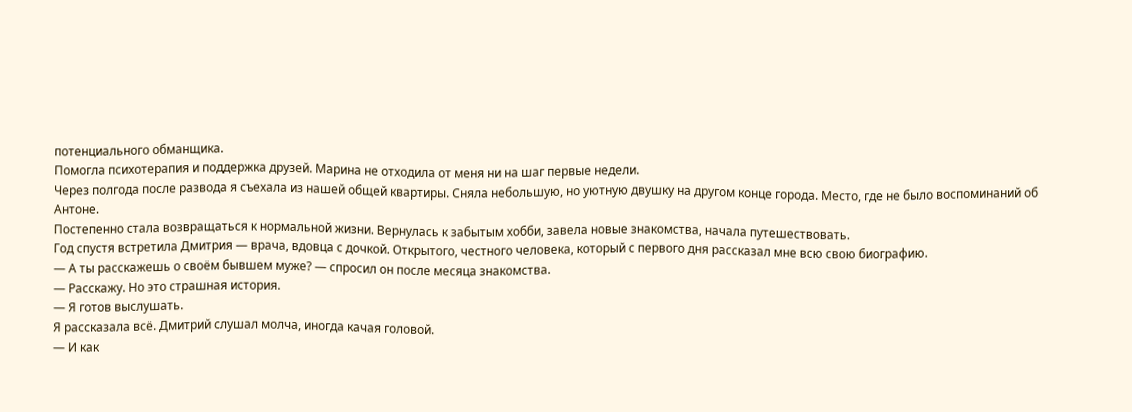потенциального обманщика.
Помогла психотерапия и поддержка друзей. Марина не отходила от меня ни на шаг первые недели.
Через полгода после развода я съехала из нашей общей квартиры. Сняла небольшую, но уютную двушку на другом конце города. Место, где не было воспоминаний об Антоне.
Постепенно стала возвращаться к нормальной жизни. Вернулась к забытым хобби, завела новые знакомства, начала путешествовать.
Год спустя встретила Дмитрия — врача, вдовца с дочкой. Открытого, честного человека, который с первого дня рассказал мне всю свою биографию.
— А ты расскажешь о своём бывшем муже? — спросил он после месяца знакомства.
— Расскажу. Но это страшная история.
— Я готов выслушать.
Я рассказала всё. Дмитрий слушал молча, иногда качая головой.
— И как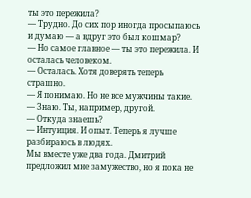ты это пережила?
— Трудно. До сих пор иногда просыпаюсь и думаю — а вдруг это был кошмар?
— Но самое главное — ты это пережила. И осталась человеком.
— Осталась. Хотя доверять теперь страшно.
— Я понимаю. Но не все мужчины такие.
— Знаю. Ты, например, другой.
— Откуда знаешь?
— Интуиция. И опыт. Теперь я лучше разбираюсь в людях.
Мы вместе уже два года. Дмитрий предложил мне замужество, но я пока не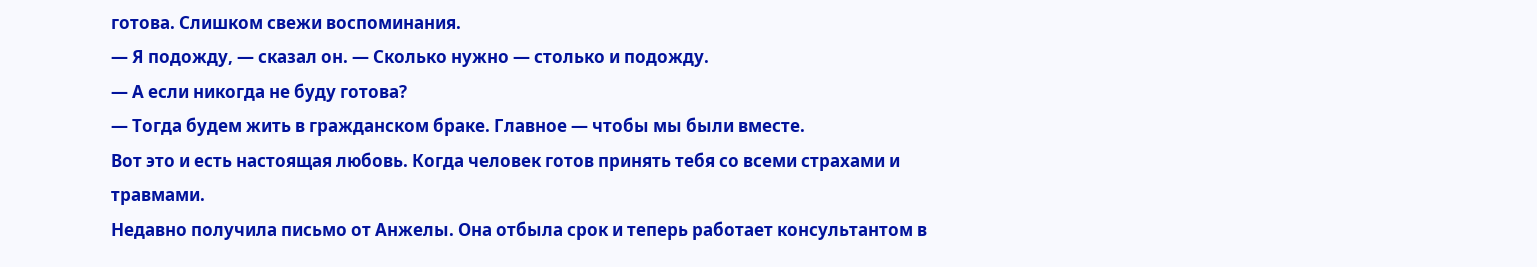готова. Слишком свежи воспоминания.
— Я подожду, — сказал он. — Сколько нужно — столько и подожду.
— А если никогда не буду готова?
— Тогда будем жить в гражданском браке. Главное — чтобы мы были вместе.
Вот это и есть настоящая любовь. Когда человек готов принять тебя со всеми страхами и травмами.
Недавно получила письмо от Анжелы. Она отбыла срок и теперь работает консультантом в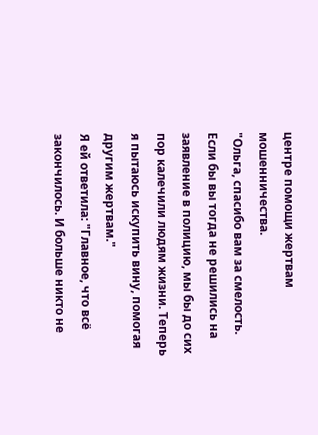центре помощи жертвам мошенничества.
"Ольга, спасибо вам за смелость. Если бы вы тогда не решились на заявление в полицию, мы бы до сих пор калечили людям жизни. Теперь я пытаюсь искупить вину, помогая другим жертвам."
Я ей ответила: "Главное, что всё закончилось. И больше никто не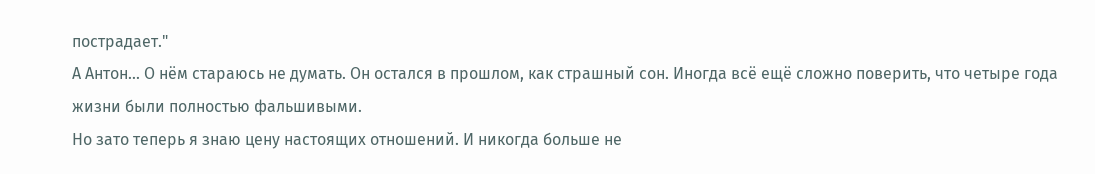пострадает."
А Антон... О нём стараюсь не думать. Он остался в прошлом, как страшный сон. Иногда всё ещё сложно поверить, что четыре года жизни были полностью фальшивыми.
Но зато теперь я знаю цену настоящих отношений. И никогда больше не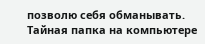позволю себя обманывать.
Тайная папка на компьютере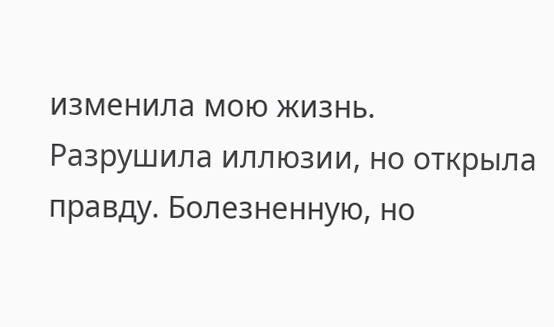изменила мою жизнь. Разрушила иллюзии, но открыла правду. Болезненную, но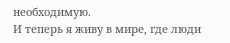необходимую.
И теперь я живу в мире, где люди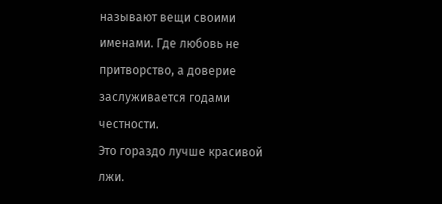называют вещи своими именами. Где любовь не притворство, а доверие заслуживается годами честности.
Это гораздо лучше красивой лжи.